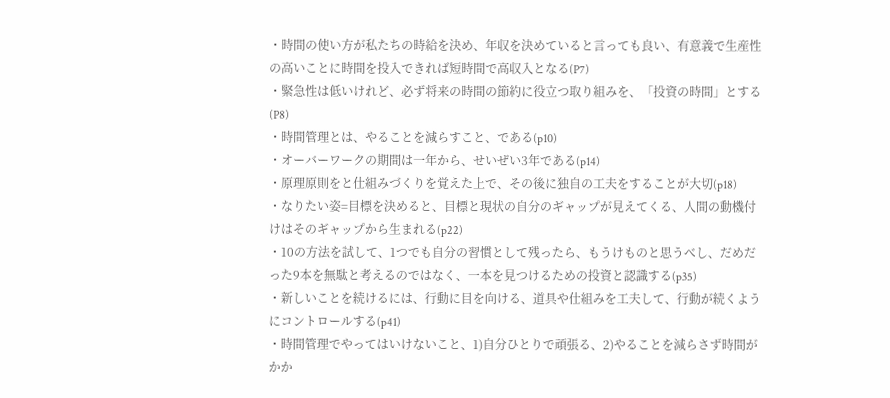・時間の使い方が私たちの時給を決め、年収を決めていると言っても良い、有意義で生産性の高いことに時間を投入できれば短時間で高収入となる(P7)
・緊急性は低いけれど、必ず将来の時間の節約に役立つ取り組みを、「投資の時間」とする(P8)
・時間管理とは、やることを減らすこと、である(p10)
・オーバーワークの期間は一年から、せいぜい3年である(p14)
・原理原則をと仕組みづくりを覚えた上で、その後に独自の工夫をすることが大切(p18)
・なりたい姿=目標を決めると、目標と現状の自分のギャップが見えてくる、人間の動機付けはそのギャップから生まれる(p22)
・10の方法を試して、1つでも自分の習慣として残ったら、もうけものと思うべし、だめだった9本を無駄と考えるのではなく、一本を見つけるための投資と認識する(p35)
・新しいことを続けるには、行動に目を向ける、道具や仕組みを工夫して、行動が続くようにコントロールする(p41)
・時間管理でやってはいけないこと、1)自分ひとりで頑張る、2)やることを減らさず時間がかか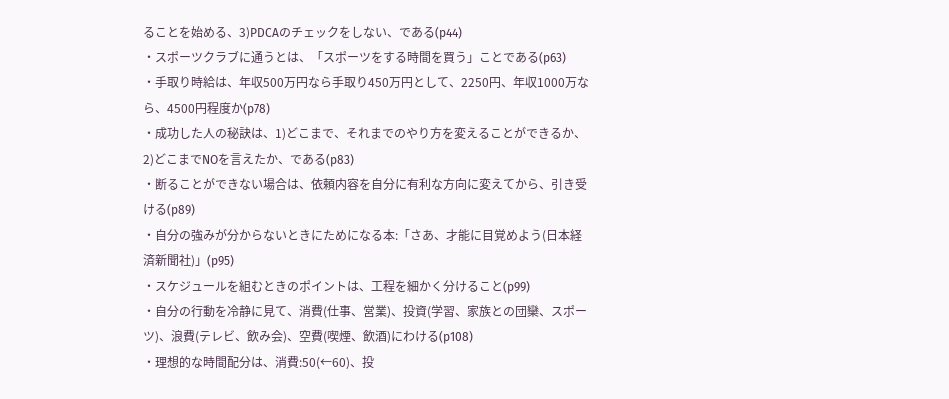ることを始める、3)PDCAのチェックをしない、である(p44)
・スポーツクラブに通うとは、「スポーツをする時間を買う」ことである(p63)
・手取り時給は、年収500万円なら手取り450万円として、2250円、年収1000万なら、4500円程度か(p78)
・成功した人の秘訣は、1)どこまで、それまでのやり方を変えることができるか、2)どこまでNOを言えたか、である(p83)
・断ることができない場合は、依頼内容を自分に有利な方向に変えてから、引き受ける(p89)
・自分の強みが分からないときにためになる本:「さあ、才能に目覚めよう(日本経済新聞社)」(p95)
・スケジュールを組むときのポイントは、工程を細かく分けること(p99)
・自分の行動を冷静に見て、消費(仕事、営業)、投資(学習、家族との団欒、スポーツ)、浪費(テレビ、飲み会)、空費(喫煙、飲酒)にわける(p108)
・理想的な時間配分は、消費:50(←60)、投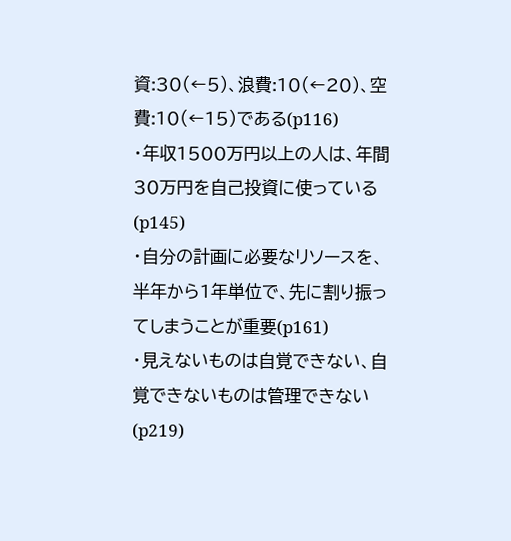資:30(←5)、浪費:10(←20)、空費:10(←15)である(p116)
・年収1500万円以上の人は、年間30万円を自己投資に使っている(p145)
・自分の計画に必要なリソースを、半年から1年単位で、先に割り振ってしまうことが重要(p161)
・見えないものは自覚できない、自覚できないものは管理できない(p219)